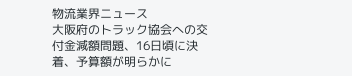物流業界ニュース
大阪府のトラック協会への交付金減額問題、16日頃に決着、予算額が明らかに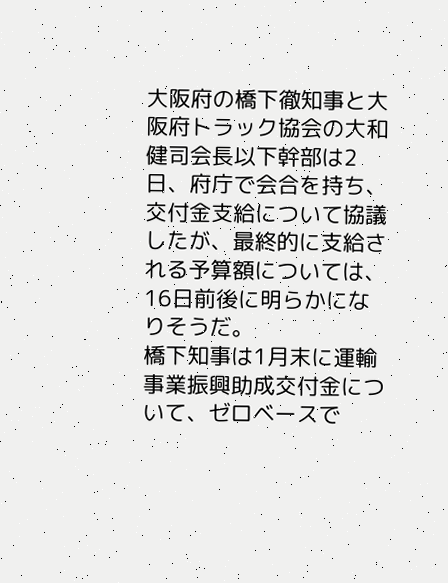大阪府の橋下徹知事と大阪府トラック協会の大和健司会長以下幹部は2日、府庁で会合を持ち、交付金支給について協議したが、最終的に支給される予算額については、16日前後に明らかになりそうだ。
橋下知事は1月末に運輸事業振興助成交付金について、ゼロベースで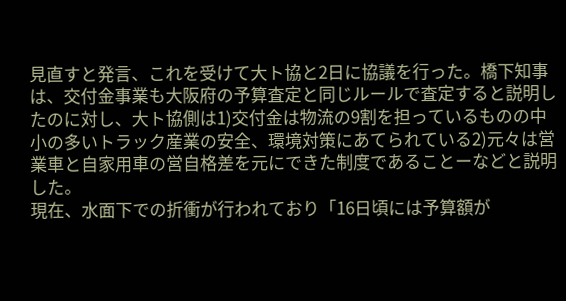見直すと発言、これを受けて大ト協と2日に協議を行った。橋下知事は、交付金事業も大阪府の予算査定と同じルールで査定すると説明したのに対し、大ト協側は1)交付金は物流の9割を担っているものの中小の多いトラック産業の安全、環境対策にあてられている2)元々は営業車と自家用車の営自格差を元にできた制度であることーなどと説明した。
現在、水面下での折衝が行われており「16日頃には予算額が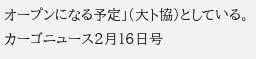オープンになる予定」(大ト協)としている。
カーゴニュース2月16日号